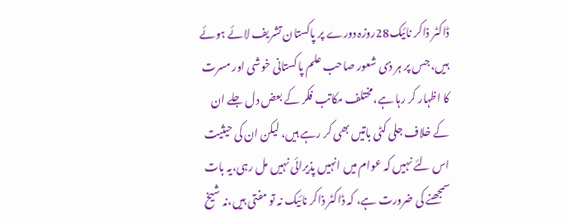ڈاکٹر ذاکر نائیک28روزہ دورے پر پاکستان تشریف لائے ہوئے ہیں، جس پر ہر ذی شعور صاحب علم پاکستانی خوشی اور مسرت کا اظہار کر رہا ہے،مختلف مکاتب فکر کے بعض دل جلے ان کے خلاف جلی کٹی باتیں بھی کر رہے ہیں، لیکن ان کی حیثیت اس لئے نہیں کہ عوام میں انہیں پذیرائی نہیں مل رہی،یہ بات سمجھنے کی ضرورت ہے، کہ ڈاکٹر ذاکر نائیک نہ تو مفتی ہیں،نہ شیخ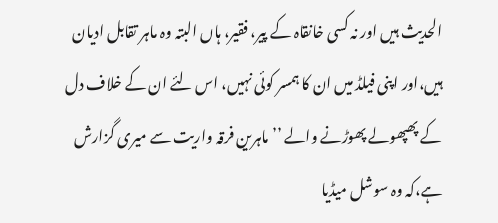الحدیث ہیں اور نہ کسی خانقاہ کے پیر، فقیر، ہاں البتہ وہ ماہر تقابل ادیان ہیں،اور اپنی فیلڈ میں ان کا ہمسر کوئی نہیں، اس لئے ان کے خلاف دل کے پھپھولے پھوڑنے والے ’’ماہرین فرقہ واریت سے میری گزارش ہے،کہ وہ سوشل میڈیا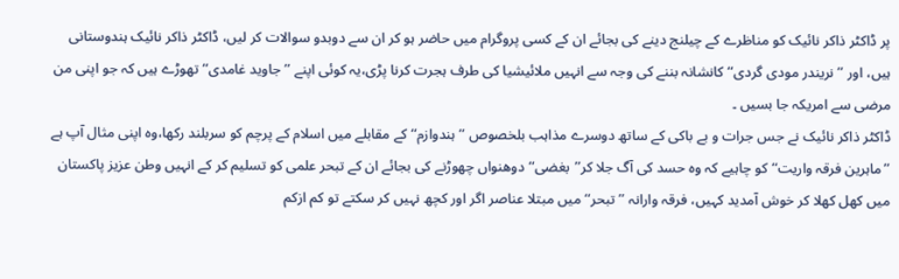پر ڈاکٹر ذاکر نائیک کو مناظرے کے چیلنج دینے کی بجائے ان کے کسی پروگرام میں حاضر ہو کر ان سے دوبدو سوالات کر لیں، ڈاکٹر ذاکر نائیک ہندوستانی ہیں، اور ’’نریندر مودی گردی‘‘کانشانہ بننے کی وجہ سے انہیں ملائیشیا کی طرف ہجرت کرنا پڑی،یہ کوئی اپنے ’’جاوید غامدی‘‘تھوڑے ہیں کہ جو اپنی من مرضی سے امریکہ جا بسیں ۔
ڈاکٹر ذاکر نائیک نے جس جرات و بے باکی کے ساتھ دوسرے مذاہب بلخصوص ’’ہندوازم‘‘ کے مقابلے میں اسلام کے پرچم کو سربلند رکھا،وہ اپنی مثال آپ ہے ’’ماہرین فرقہ واریت‘‘کو چاہیے کہ وہ حسد کی آگ جلا کر’’بغضی‘‘دوھنواں چھوڑنے کی بجائے ان کے تبحر علمی کو تسلیم کر کے انہیں وطن عزیز پاکستان میں کھل کھلا کر خوش آمدید کہیں، فرقہ وارانہ ’’تبحر‘‘ میں مبتلا عناصر اگر اور کچھ نہیں کر سکتے تو کم ازکم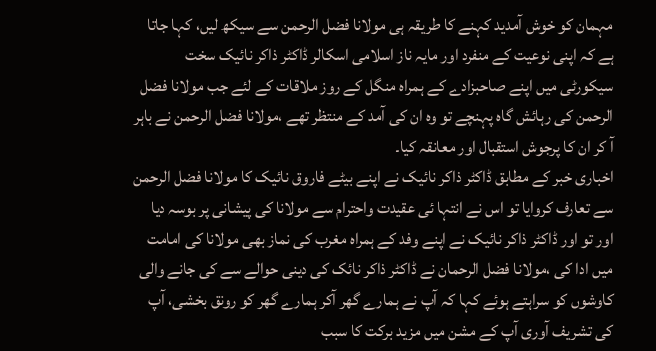مہمان کو خوش آمدید کہنے کا طریقہ ہی مولانا فضل الرحمن سے سیکھ لیں، کہا جاتا ہے کہ اپنی نوعیت کے منفرد اور مایہ ناز اسلامی اسکالر ڈاکٹر ذاکر نائیک سخت سیکورٹی میں اپنے صاحبزادے کے ہمراہ منگل کے روز ملاقات کے لئے جب مولانا فضل الرحمن کی رہائش گاہ پہنچے تو وہ ان کی آمد کے منتظر تھے ،مولانا فضل الرحمن نے باہر آ کر ان کا پرجوش استقبال اور معانقہ کیا۔
اخباری خبر کے مطابق ڈاکٹر ذاکر نائیک نے اپنے بیٹے فاروق نائیک کا مولانا فضل الرحمن سے تعارف کروایا تو اس نے انتہا ئی عقیدت واحترام سے مولانا کی پیشانی پر بوسہ دیا اور تو اور ڈاکٹر ذاکر نائیک نے اپنے وفد کے ہمراہ مغرب کی نماز بھی مولانا کی امامت میں ادا کی ،مولانا فضل الرحمان نے ڈاکٹر ذاکر نائک کی دینی حوالے سے کی جانے والی کاوشوں کو سراہتے ہوئے کہا کہ آپ نے ہمارے گھر آکر ہمارے گھر کو رونق بخشی، آپ کی تشریف آوری آپ کے مشن میں مزید برکت کا سبب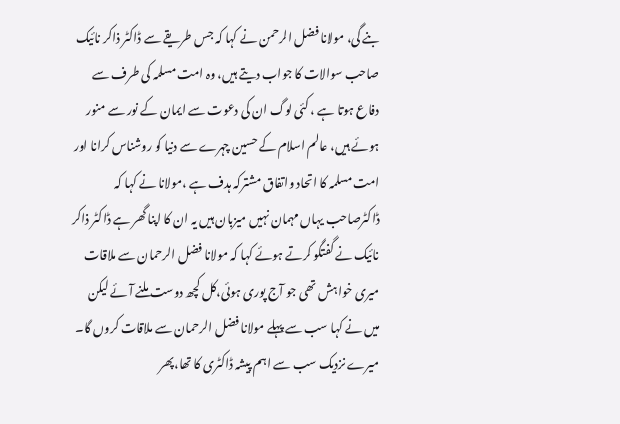بنے گی، مولانا فضل الرحمن نے کہا کہ جس طریقے سے ڈاکٹر ذاکر نائیک صاحب سوالات کا جواب دیتے ہیں، وہ امت مسلمہ کی طرف سے دفاع ہوتا ہے ، کئی لوگ ان کی دعوت سے ایمان کے نور سے منور ہوئے ہیں، عالم اسلام کے حسین چہرے سے دنیا کو روشناس کرانا اور امت مسلمہ کا اتحاد واتفاق مشترکہ ہدف ہے ،مولانا نے کہا کہ ڈاکٹرصاحب یہاں مہمان نہیں میزبان ہیں یہ ان کا اپنا گھر ہے ڈاکٹر ذاکر نائیک نے گفتگو کرتے ہوئے کہا کہ مولانا فضل الرحمان سے ملاقات میری خواہش تھی جو آج پوری ہوئی،کل کچھ دوست ملنے آئے لیکن میں نے کہا سب سے پہلے مولانا فضل الرحمان سے ملاقات کروں گا۔
میرے نزدیک سب سے اہم پیشہ ڈاکٹری کا تھا،پھر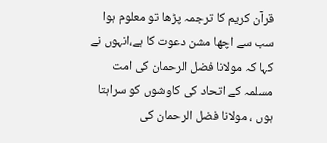قرآن کریم کا ترجمہ پڑھا تو معلوم ہوا سب سے اچھا مشن دعوت کا ہے،انہوں نے کہا کہ مولانا فضل الرحمان کی امت مسلمہ کے اتحاد کی کاوشوں کو سراہتا ہوں ، مولانا فضل الرحمان کی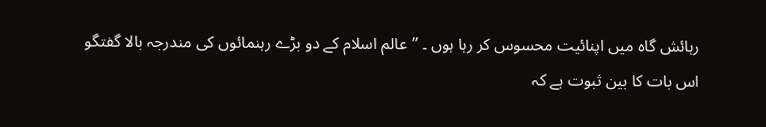رہائش گاہ میں اپنائیت محسوس کر رہا ہوں ۔ ’’عالم اسلام کے دو بڑے رہنمائوں کی مندرجہ بالا گفتگو اس بات کا بین ثبوت ہے کہ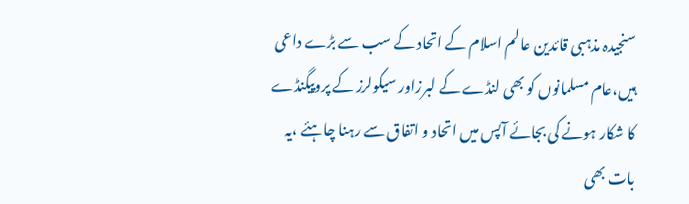سنجیدہ مذہبی قائدین عالم اسلام کے اتحاد کے سب سے بڑے داعی ہیں،عام مسلمانوں کو بھی لنڈے کے لبرزاور سیکولرز کے پروپیگنڈے کا شکار ہونے کی بجائے آپس میں اتحاد و اتفاق سے رہنا چاہئے ،یہ بات بھی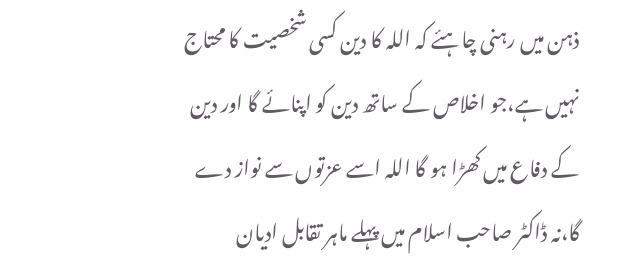ذہن میں رہنی چاہئے کہ اللہ کا دین کسی شخصیت کا محتاج نہیں ہے،جو اخلاص کے ساتھ دین کو اپنائے گا اور دین کے دفاع میں کھڑا ہو گا اللہ اسے عزتوں سے نواز دے گا،نہ ڈاکٹر صاحب اسلام میں پہلے ماہر تقابل ادیان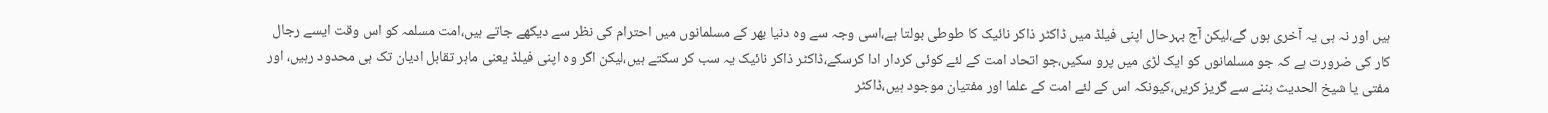ہیں اور نہ ہی یہ آخری ہوں گے،لیکن آج بہرحال اپنی فیلڈ میں ڈاکٹر ذاکر نائیک کا طوطی بولتا ہے،اسی وجہ سے وہ دنیا بھر کے مسلمانوں میں احترام کی نظر سے دیکھے جاتے ہیں،امت مسلمہ کو اس وقت ایسے رجال کار کی ضرورت ہے کہ جو مسلمانوں کو ایک لڑی میں پرو سکیں،جو اتحاد امت کے لئے کوئی کردار ادا کرسکے،ڈاکٹر ذاکر نائیک یہ سب کر سکتے ہیں،لیکن اگر وہ اپنی فیلڈ یعنی ماہر تقابل ادیان تک ہی محدود رہیں، اور مفتی یا شیخ الحدیث بننے سے گریز کریں،کیونکہ اس کے لئے امت کے علما اور مفتیان موجود ہیں،ڈاکٹر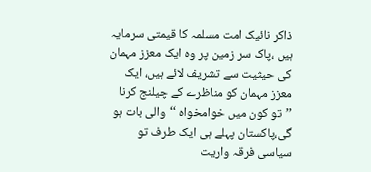ذاکر نائیک امت مسلمہ کا قیمتی سرمایہ ہیں ،پاک سر زمین پر وہ ایک معزز مہمان کی حیثیت سے تشریف لائے ہیں، ایک معزز مہمان کو مناظرے کے چیلنج کرنا ’’تو کون میں خوامخواہ ‘‘والی بات ہو گی،پاکستان پہلے ہی ایک طرف تو سیاسی فرقہ واریت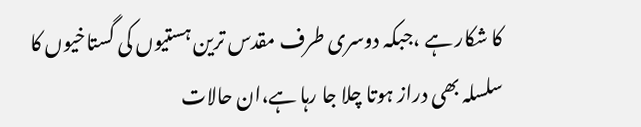کا شکار ہے ،جبکہ دوسری طرف مقدس ترین ہستیوں کی گستاخیوں کا سلسلہ بھی دراز ہوتا چلا جا رہا ہے،ان حالات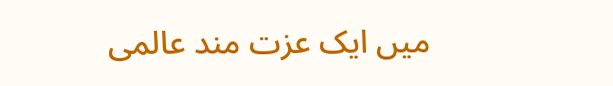میں ایک عزت مند عالمی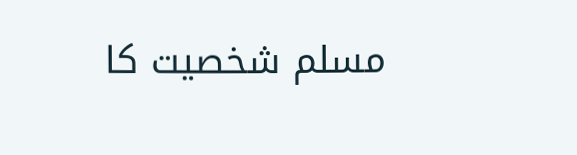مسلم شخصیت کا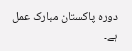دورہ پاکستان مبارک عمل ہے۔